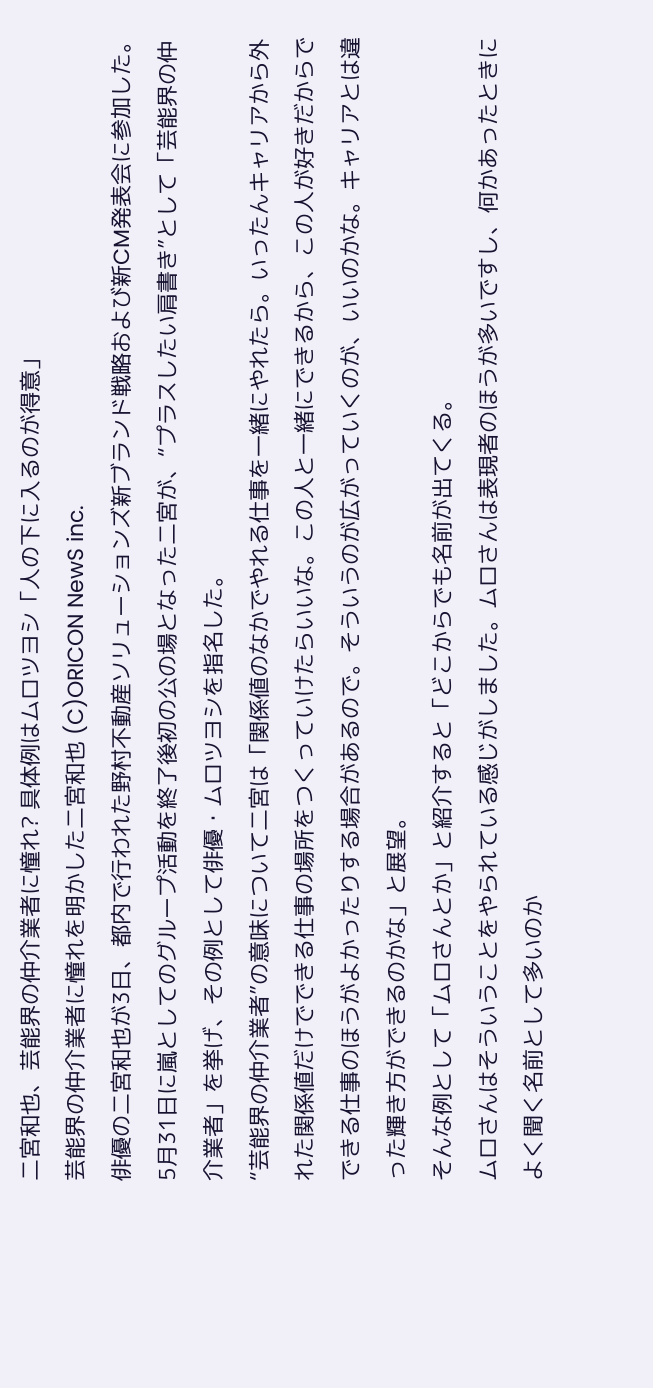二宮和也、芸能界の仲介業者に憧れ? 具体例はムロツヨシ「人の下に入るのが得意」
芸能界の仲介業者に憧れを明かした二宮和也 (C)ORICON NewS inc.
俳優の二宮和也が3日、都内で行われた野村不動産ソリューションズ新ブランド戦略および新CM発表会に参加した。5月31日に嵐としてのグループ活動を終了後初の公の場となった二宮が、“プラスしたい肩書き”として「芸能界の仲介業者」を挙げ、その例として俳優・ムロツヨシを指名した。
“芸能界の仲介業者”の意味について二宮は「関係値のなかでやれる仕事を一緒にやれたら。いったんキャリアから外れた関係値だけでできる仕事の場所をつくっていけたらいいな。この人と一緒にできるから、この人が好きだからでできる仕事のほうがよかったりする場合があるので。そういうのが広がっていくのが、いいのかな。キャリアとは違った輝き方ができるのかな」と展望。
そんな例として「ムロさんとか」と紹介すると「どこからでも名前が出てくる。
ムロさんはそういうことをやられている感じがしました。ムロさんは表現者のほうが多いですし、何かあったときによく聞く名前として多いのか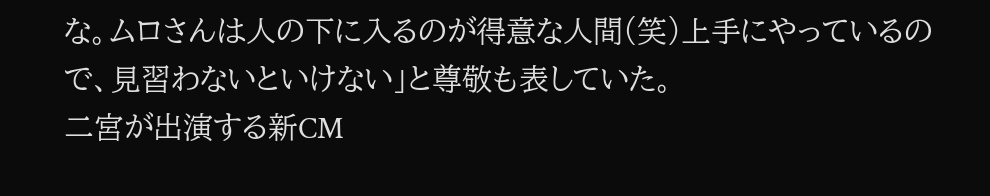な。ムロさんは人の下に入るのが得意な人間(笑)上手にやっているので、見習わないといけない」と尊敬も表していた。
二宮が出演する新CM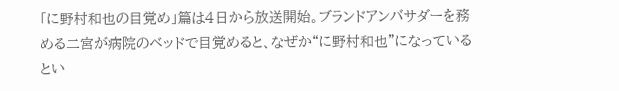「に野村和也の目覚め」篇は4日から放送開始。ブランドアンバサダーを務める二宮が病院のベッドで目覚めると、なぜか“に野村和也”になっているとい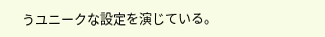うユニークな設定を演じている。